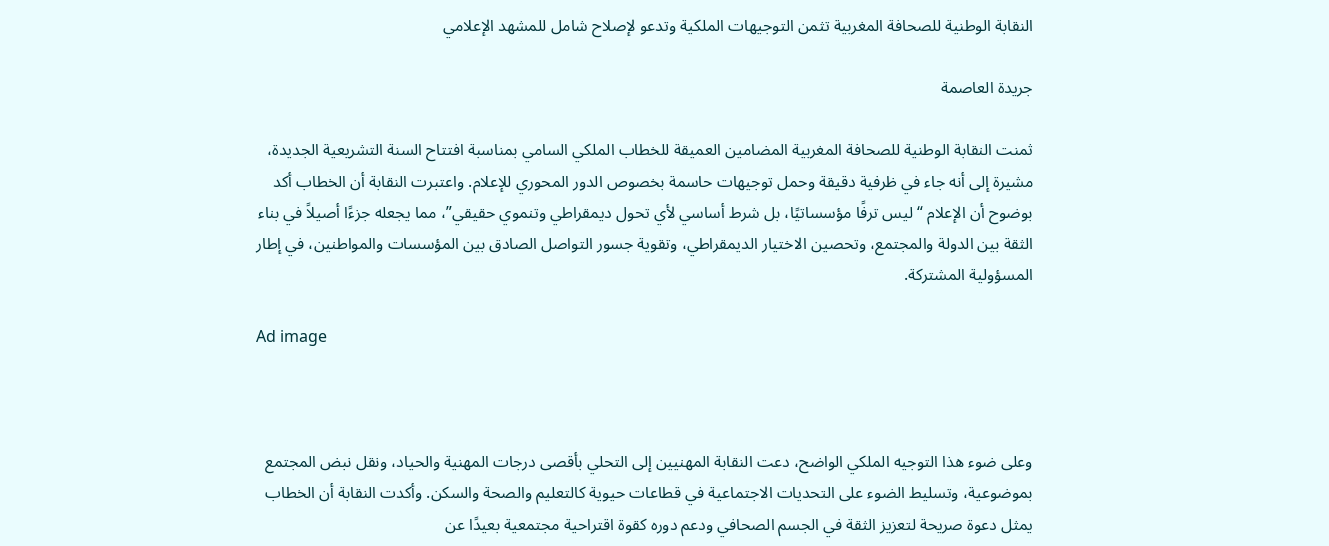النقابة الوطنية للصحافة المغربية تثمن التوجيهات الملكية وتدعو لإصلاح شامل للمشهد الإعلامي

جريدة العاصمة

ثمنت النقابة الوطنية للصحافة المغربية المضامين العميقة للخطاب الملكي السامي بمناسبة افتتاح السنة التشريعية الجديدة، مشيرة إلى أنه جاء في ظرفية دقيقة وحمل توجيهات حاسمة بخصوص الدور المحوري للإعلام. واعتبرت النقابة أن الخطاب أكد بوضوح أن الإعلام “ليس ترفًا مؤسساتيًا، بل شرط أساسي لأي تحول ديمقراطي وتنموي حقيقي”، مما يجعله جزءًا أصيلاً في بناء الثقة بين الدولة والمجتمع، وتحصين الاختيار الديمقراطي، وتقوية جسور التواصل الصادق بين المؤسسات والمواطنين، في إطار المسؤولية المشتركة.

Ad image



وعلى ضوء هذا التوجيه الملكي الواضح، دعت النقابة المهنيين إلى التحلي بأقصى درجات المهنية والحياد، ونقل نبض المجتمع بموضوعية، وتسليط الضوء على التحديات الاجتماعية في قطاعات حيوية كالتعليم والصحة والسكن. وأكدت النقابة أن الخطاب يمثل دعوة صريحة لتعزيز الثقة في الجسم الصحافي ودعم دوره كقوة اقتراحية مجتمعية بعيدًا عن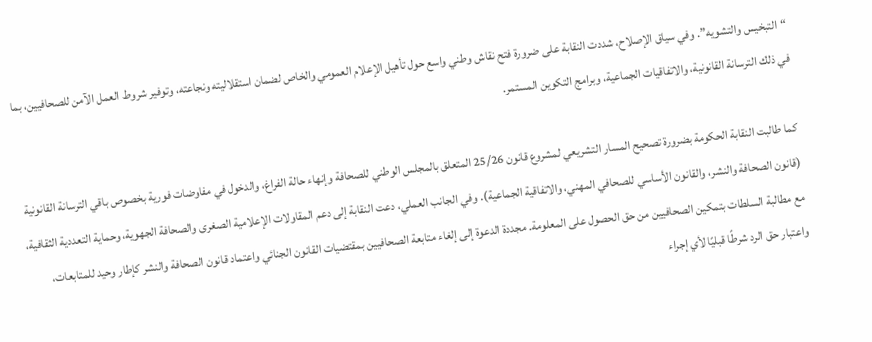“التبخيس والتشويه”. وفي سياق الإصلاح، شددت النقابة على ضرورة فتح نقاش وطني واسع حول تأهيل الإعلام العمومي والخاص لضمان استقلاليته ونجاعته، وتوفير شروط العمل الآمن للصحافيين، بما في ذلك الترسانة القانونية، والاتفاقيات الجماعية، وبرامج التكوين المستمر.

كما طالبت النقابة الحكومة بضرورة تصحيح المسار التشريعي لمشروع قانون 25/26 المتعلق بالمجلس الوطني للصحافة وإنهاء حالة الفراغ، والدخول في مفاوضات فورية بخصوص باقي الترسانة القانونية (قانون الصحافة والنشر، والقانون الأساسي للصحافي المهني، والاتفاقية الجماعية). وفي الجانب العملي، دعت النقابة إلى دعم المقاولات الإعلامية الصغرى والصحافة الجهوية، وحماية التعددية الثقافية، مع مطالبة السلطات بتمكين الصحافيين من حق الحصول على المعلومة. مجددة الدعوة إلى إلغاء متابعة الصحافيين بمقتضيات القانون الجنائي واعتماد قانون الصحافة والنشر كإطار وحيد للمتابعات، واعتبار حق الرد شرطًا قبليًا لأي إجراء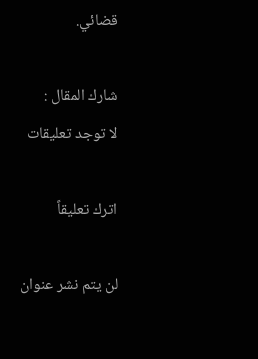قضائي.

شارك المقال :
لا توجد تعليقات

اترك تعليقاً

لن يتم نشر عنوان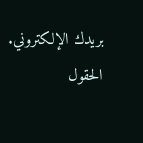بريدك الإلكتروني. الحقول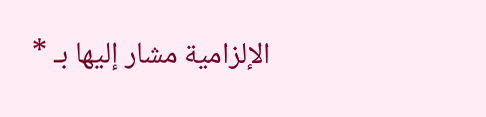الإلزامية مشار إليها بـ *